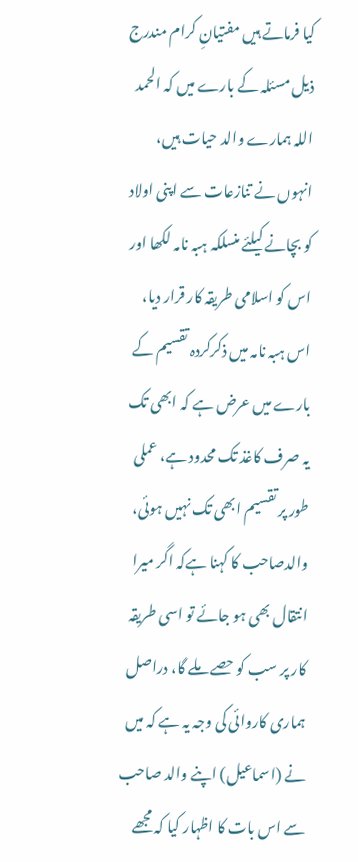کیا فرماتے ہیں مفتیانِ کرام مندرج ذیل مسئلہ کے بارے میں کہ الحمد اللہ ہمارے والد حیات ہیں، انہوں نے تنازعات سے اپنی اولاد کو بچانے کیلئے منسلکہ ہبہ نامہ لکھا اور اس کو اسلامی طریقہ کار قرار دیا، اس ہبہ نامہ میں ذکرکردہ تقسیم کے بارے میں عرض ہے کہ ابھی تک یہ صرف کاغذ تک محدود ہے، عملی طور پر تقسیم ابھی تک نہیں ہوئی، والدصاحب کا کہنا ہےکہ اگر میرا انتقال بھی ہو جائے تو اسی طریقہ کار پر سب کو حصے ملے گا، دراصل ہماری کاروائی کی وجہ یہ ہے کہ میں نے (اسماعیل) اپنے والد صاحب سے اس بات کا اظہار کیا کہ مجھے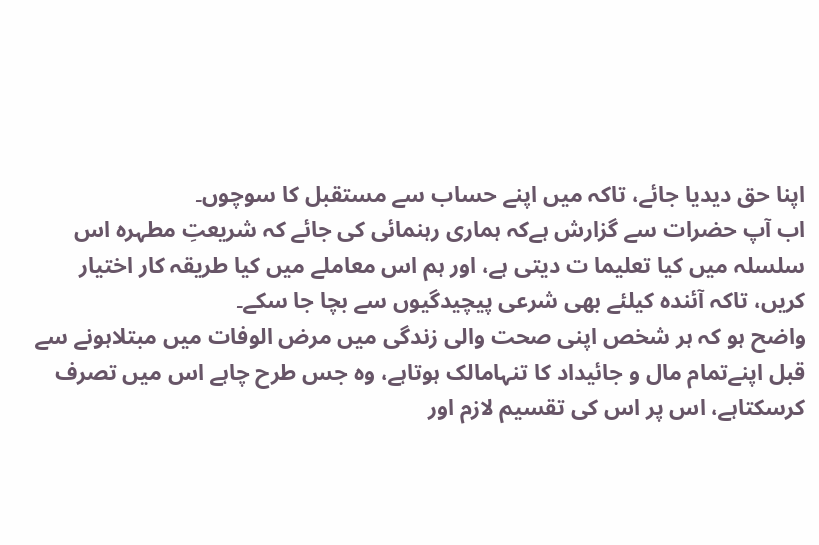اپنا حق دیدیا جائے، تاکہ میں اپنے حساب سے مستقبل کا سوچوں۔
اب آپ حضرات سے گزارش ہےکہ ہماری رہنمائی کی جائے کہ شریعتِ مطہرہ اس سلسلہ میں کیا تعلیما ت دیتی ہے، اور ہم اس معاملے میں کیا طریقہ کار اختیار کریں، تاکہ آئندہ کیلئے بھی شرعی پیچیدگیوں سے بچا جا سکے۔
واضح ہو کہ ہر شخص اپنی صحت والی زندگی میں مرض الوفات میں مبتلاہونے سے قبل اپنےتمام مال و جائیداد کا تنہامالک ہوتاہے، وہ جس طرح چاہے اس میں تصرف کرسکتاہے، اس پر اس کی تقسیم لازم اور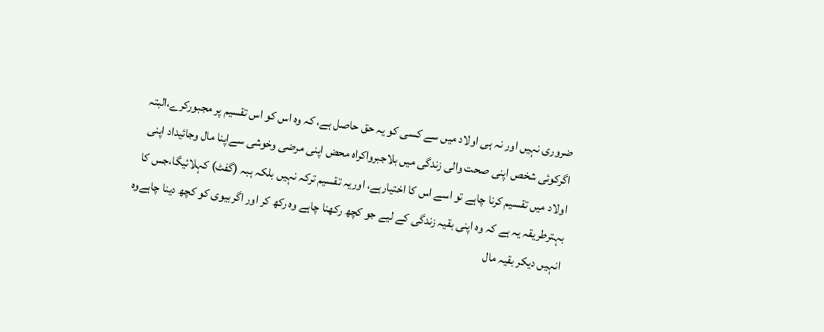ضروری نہیں اور نہ ہی اولاد میں سے کسی کو یہ حق حاصل ہے، کہ وہ اس کو اس تقسیم پر مجبورکرے،البتہ اگرکوئی شخص اپنی صحت والی زندگی میں بلاجبرواکراہ محض اپنی مرضی وخوشی سےاپنا مال وجائیداد اپنی اولاد میں تقسیم کرنا چاہے تو اسے اس کا اختیارہے، اوریہ تقسیم ترکہ نہیں بلکہ ہبہ (گفٹ) کہلائیگا،جس کا بہترطریقہ یہ ہے کہ وہ اپنی بقیہ زندگی کے لیے جو کچھ رکھنا چاہے وہ رکھ کر اور اگربیوی کو کچھ دینا چاہےوہ انہیں دیکر بقیہ مال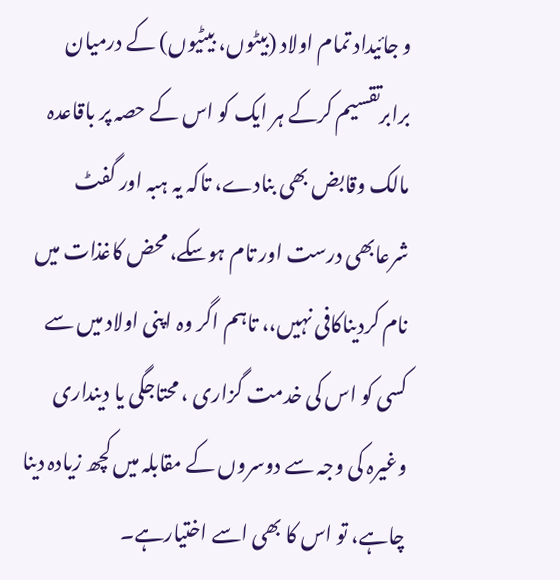و جائیداد تمام اولاد (بیٹوں، بیٹیوں) کے درمیان برابرتقسیم کرکے ہر ایک کو اس کے حصہ پر باقاعدہ مالک وقابض بھی بنادے، تاکہ یہ ہبہ اور گفٹ شرعابھی درست اور تام ہوسکے، محض کاغذات میں نام کردیناکافی نہیں،، تاہم اگر وہ اپنی اولاد میں سے کسی کو اس کی خدمت گزاری ، محتاجگی یا دینداری وغیرہ کی وجہ سے دوسروں کے مقابلہ میں کچھ زیادہ دینا چاہے، تو اس کا بھی اسے اختیارہے۔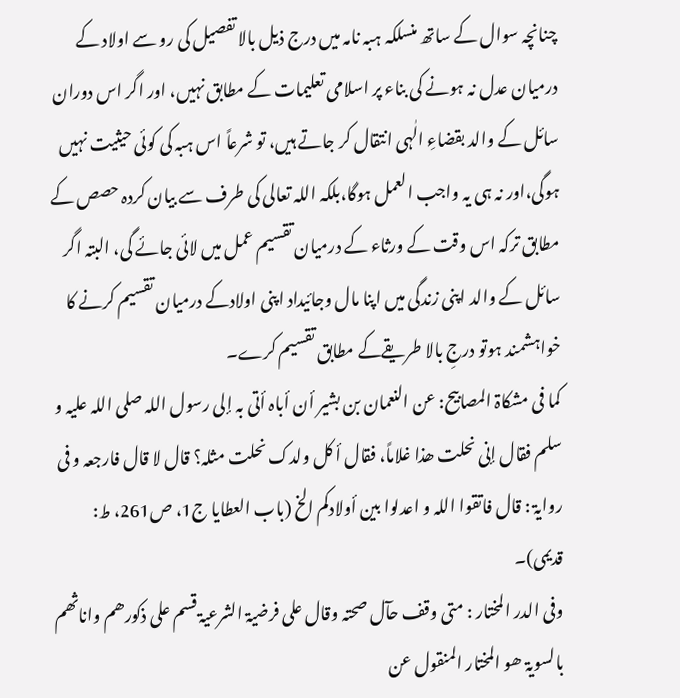چنانچہ سوال کے ساتھ منسلکہ ہبہ نامہ میں درج ذیل بالا تفصیل کی رو سے اولاد کے درمیان عدل نہ ہونے کی بناء پر اسلامی تعلیمات کے مطابق نہیں، اور اگر اس دوران سائل کے والد بقضاءِ الٰہی انتقال کر جاتے ہیں، تو شرعاً اس ہبہ کی کوئی حیثیت نہیں ہوگی،اور نہ ہی یہ واجب العمل ہوگا،بلکہ اللہ تعالی کی طرف سے بیان کردہ حصص کے مطابق ترکہ اس وقت کے ورثاء کے درمیان تقسیم عمل میں لائی جائے گی، البتہ اگر سائل کے والد اپنی زندگی میں اپنا مال وجائیداد اپنی اولادکے درمیان تقسیم کرنے کا خواہشمند ہوتو درجِ بالا طریقےکے مطابق تقسیم کرے۔
کما فی مشکاۃ المصابیح: عن النعمان بن بشیر أن أباہ أتی بہ إلی رسول اللہ صلی اللہ علیہ و سلم فقال إنی نحلت ھذا غلاماً، فقال أ کل ولدک نحلت مثلہ؟ قال لا قال فارجعہ و فی روایۃ : قال فاتقوا اللہ و اعدلوا بین أولادکم الخ (باب العطایا ج1، ص261، ط: قدیمی)۔
وفی الدر المختار : متی وقف حآل صحتہ وقال علی فرضیۃ الشرعیۃ قسم علی ذکورھم واناثھم بالسویۃ ھو المختار المنقول عن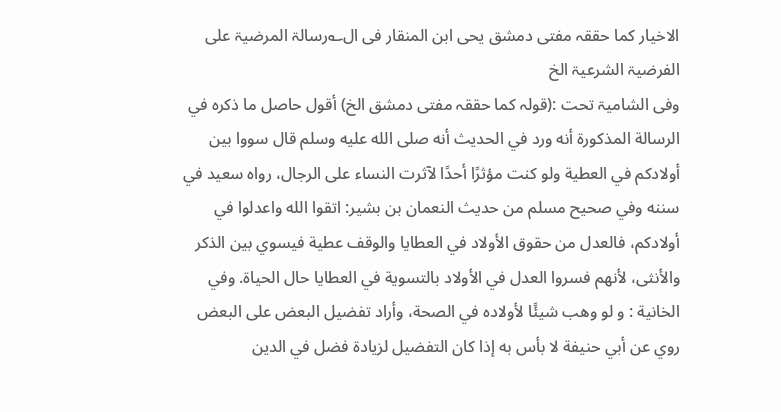الاخیار کما حققہ مفتی دمشق یحی ابن المنقار فی ال؎رسالۃ المرضیۃ علی الفرضیۃ الشرعیۃ الخ
وفی الشامیۃ تحت :(قولہ کما حققہ مفتی دمشق الخ) أقول حاصل ما ذكره في الرسالة المذكورة أنه ورد في الحديث أنه صلى الله عليه وسلم قال سووا بين أولادكم في العطية ولو كنت مؤثرًا أحدًا لآثرت النساء على الرجال، رواه سعيد في سننه وفي صحيح مسلم من حديث النعمان بن بشير: اتقوا الله واعدلوا في أولادكم، فالعدل من حقوق الأولاد في العطايا والوقف عطية فيسوي بين الذكر والأنثى، لأنهم فسروا العدل في الأولاد بالتسوية في العطايا حال الحياة. وفي الخانية : و لو وهب شيئًا لأولاده في الصحة، وأراد تفضيل البعض على البعض روي عن أبي حنيفة لا بأس به إذا كان التفضيل لزيادة فضل في الدين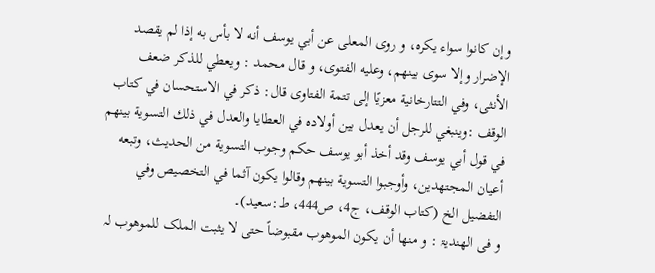وإن كانوا سواء يكره، و روى المعلى عن أبي يوسف أنه لا بأس به إذا لم يقصد الإضرار وإلا سوى بينهم، وعليه الفتوى، و قال محمد : ويعطي للذكر ضعف الأنثى، وفي التتارخانية معزيًا إلى تتمة الفتاوى قال: ذكر في الاستحسان في كتاب الوقف :وينبغي للرجل أن يعدل بين أولاده في العطايا والعدل في ذلك التسوية بينهم في قول أبي يوسف وقد أخذ أبو يوسف حكم وجوب التسوية من الحديث، وتبعه أعيان المجتهدين، وأوجبوا التسوية بينهم وقالوا يكون آثما في التخصيص وفي التفضيل الخ (کتاب الوقف، ج4، ص444، ط:سعید)۔
و فی الھندیۃ : و منھا أن یکون الموھوب مقبوضاً حتی لا یثبت الملک للموھوب لہ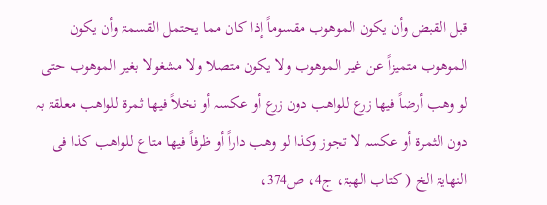قبل القبض وأن یکون الموھوب مقسوماً إذا کان مما یحتمل القسمۃ وأن یکون الموھوب متمیزاً عن غیر الموھوب ولا یکون متصلا ولا مشغولا بغیر الموھوب حتی لو وھب أرضاً فیھا زرع للواھب دون زرع أو عکسہ أو نخلاً فیھا ثمرۃ للواھب معلقۃ بہ دون الثمرۃ أو عکسہ لا تجوز وکذا لو وھب داراً أو ظرفاً فیھا متاع للواھب کذا فی النھایۃ الخ ( کتاب الھبۃ، ج4، ص374،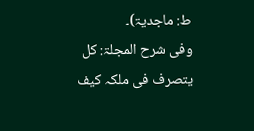ط: ماجدیۃ)۔
وفی شرح المجلۃ: کل یتصرف فی ملکہ کیف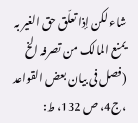شاء لکن إذا تعلّق حق الغیر بہ یمنع المالک من تصرفہ الخ (فصل فی بیان بعض القواعد ،ج4، ص 132، ط: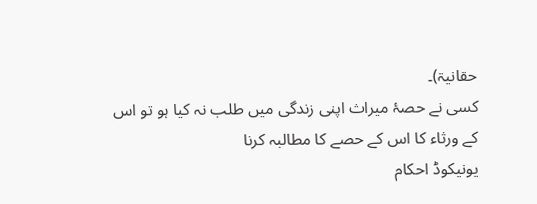حقانیۃ)۔
کسی نے حصۂ میراث اپنی زندگی میں طلب نہ کیا ہو تو اس کے ورثاء کا اس کے حصے کا مطالبہ کرنا
یونیکوڈ احکام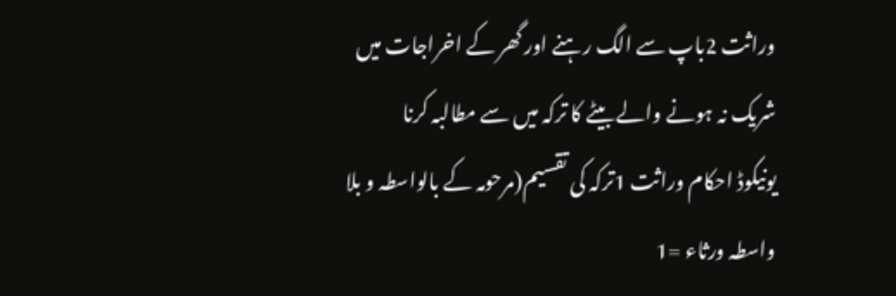وراثت 2باپ سے الگ رہنے اور گھر کے اخراجات میں شریک نہ ہونے والے بیٹے کا ترکہ میں سے مطالبہ کرنا
یونیکوڈ احکام وراثت 1ترکہ کی تقسیم(مرحومہ کے بالواسطہ و بلا واسطہ ورثاء =1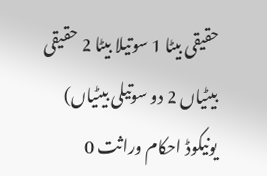حقیقی بیٹا 1 سوتیلا بیٹا 2 حقیقی بیٹیاں 2 دو سوتیلی بیٹیاں)
یونیکوڈ احکام وراثت 0